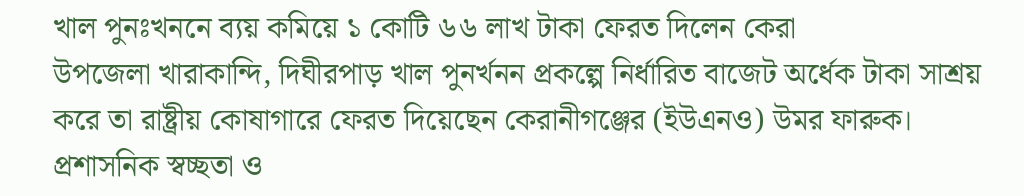খাল পুনঃখননে ব্যয় কমিয়ে ১ কোটি ৬৬ লাখ টাকা ফেরত দিলেন কেরা
উপজেলা খারাকান্দি, দিঘীরপাড় খাল পুনর্খনন প্রকল্পে নির্ধারিত বাজেট অর্ধেক টাকা সাশ্রয় করে তা রাষ্ট্রীয় কোষাগারে ফেরত দিয়েছেন কেরানীগঞ্জের (ইউএনও) উমর ফারুক।
প্রশাসনিক স্বচ্ছতা ও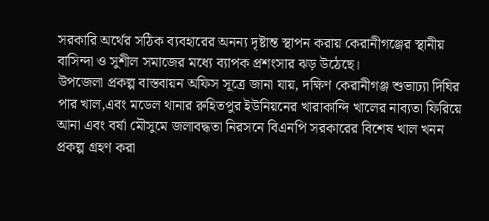সরকারি অর্থের সঠিক ব্যবহারের অনন্য দৃষ্টান্ত স্থাপন করায় কেরানীগঞ্জের স্থানীয় বাসিন্দা ও সুশীল সমাজের মধ্যে ব্যাপক প্রশংসার ঝড় উঠেছে।
উপজেলা প্রকল্প বাস্তবায়ন অফিস সূত্রে জানা যায়, দক্ষিণ কেরানীগঞ্জ শুভাঢ্যা দিঘির পার খাল,এবং মডেল থানার রুহিতপুর ইউনিয়নের খারাকান্দি খালের নাব্যতা ফিরিয়ে আনা এবং বর্ষা মৌসুমে জলাবদ্ধতা নিরসনে বিএনপি সরকারের বিশেষ খাল খনন প্রকল্প গ্রহণ করা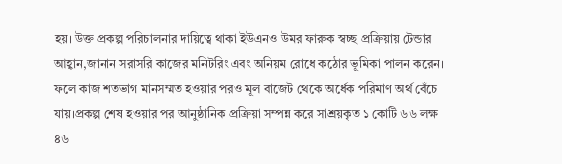হয়। উক্ত প্রকল্প পরিচালনার দায়িত্বে থাকা ইউএনও উমর ফারুক স্বচ্ছ প্রক্রিয়ায় টেন্ডার আহ্বান,জানান সরাসরি কাজের মনিটরিং এবং অনিয়ম রোধে কঠোর ভূমিকা পালন করেন।
ফলে কাজ শতভাগ মানসম্মত হওয়ার পরও মূল বাজেট থেকে অর্ধেক পরিমাণ অর্থ বেঁচে যায়।প্রকল্প শেষ হওয়ার পর আনুষ্ঠানিক প্রক্রিয়া সম্পন্ন করে সাশ্রয়কৃত ১ কোটি ৬৬ লক্ষ ৪৬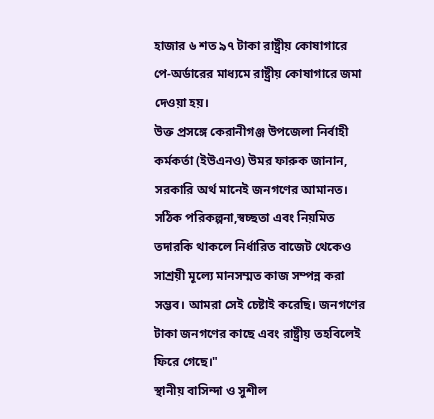হাজার ৬ শত ৯৭ টাকা রাষ্ট্রীয় কোষাগারে পে-অর্ডারের মাধ্যমে রাষ্ট্রীয় কোষাগারে জমা দেওয়া হয়।
উক্ত প্রসঙ্গে কেরানীগঞ্জ উপজেলা নির্বাহী কর্মকর্তা (ইউএনও) উমর ফারুক জানান, সরকারি অর্থ মানেই জনগণের আমানত। সঠিক পরিকল্পনা,স্বচ্ছতা এবং নিয়মিত তদারকি থাকলে নির্ধারিত বাজেট থেকেও সাশ্রয়ী মূল্যে মানসম্মত কাজ সম্পন্ন করা সম্ভব। আমরা সেই চেষ্টাই করেছি। জনগণের টাকা জনগণের কাছে এবং রাষ্ট্রীয় তহবিলেই ফিরে গেছে।"
স্থানীয় বাসিন্দা ও সুশীল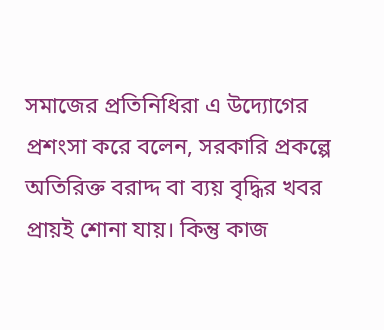সমাজের প্রতিনিধিরা এ উদ্যোগের প্রশংসা করে বলেন, সরকারি প্রকল্পে অতিরিক্ত বরাদ্দ বা ব্যয় বৃদ্ধির খবর প্রায়ই শোনা যায়। কিন্তু কাজ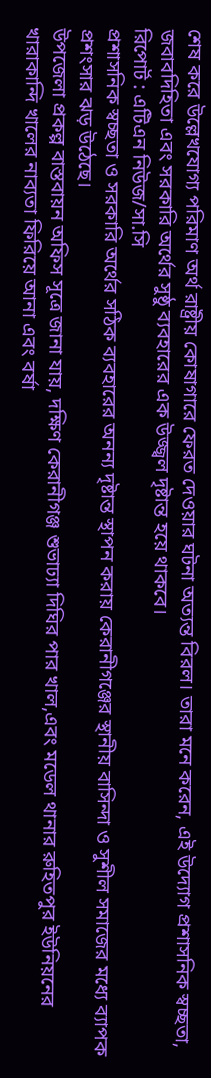শেষ করে উল্লেখযোগ্য পরিমাণ অর্থ রাষ্ট্রীয় কোষাগারে ফেরত দেওয়ার ঘটনা অত্যন্ত বিরল। তারা মনে করেন, এই উদ্যোগ প্রশাসনিক স্বচ্ছতা, জবাবদিহিতা এবং সরকারি অর্থের সুষ্ঠু ব্যবহারের এক উজ্জ্বল দৃষ্টান্ত হয়ে থাকবে।
রিপোর্ট : এটিএন নিউজ/সা.সি
প্রশাসনিক স্বচ্ছতা ও সরকারি অর্থের সঠিক ব্যবহারের অনন্য দৃষ্টান্ত স্থাপন করায় কেরানীগঞ্জের স্থানীয় বাসিন্দা ও সুশীল সমাজের মধ্যে ব্যাপক প্রশংসার ঝড় উঠেছে।
উপজেলা প্রকল্প বাস্তবায়ন অফিস সূত্রে জানা যায়, দক্ষিণ কেরানীগঞ্জ শুভাঢ্যা দিঘির পার খাল,এবং মডেল থানার রুহিতপুর ইউনিয়নের খারাকান্দি খালের নাব্যতা ফিরিয়ে আনা এবং বর্ষা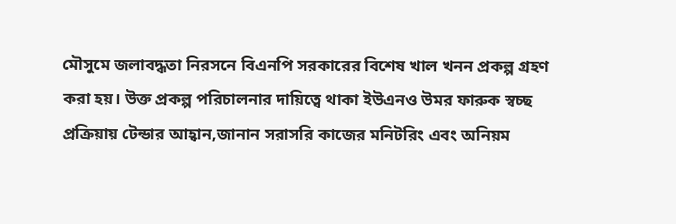মৌসুমে জলাবদ্ধতা নিরসনে বিএনপি সরকারের বিশেষ খাল খনন প্রকল্প গ্রহণ করা হয়। উক্ত প্রকল্প পরিচালনার দায়িত্বে থাকা ইউএনও উমর ফারুক স্বচ্ছ প্রক্রিয়ায় টেন্ডার আহ্বান,জানান সরাসরি কাজের মনিটরিং এবং অনিয়ম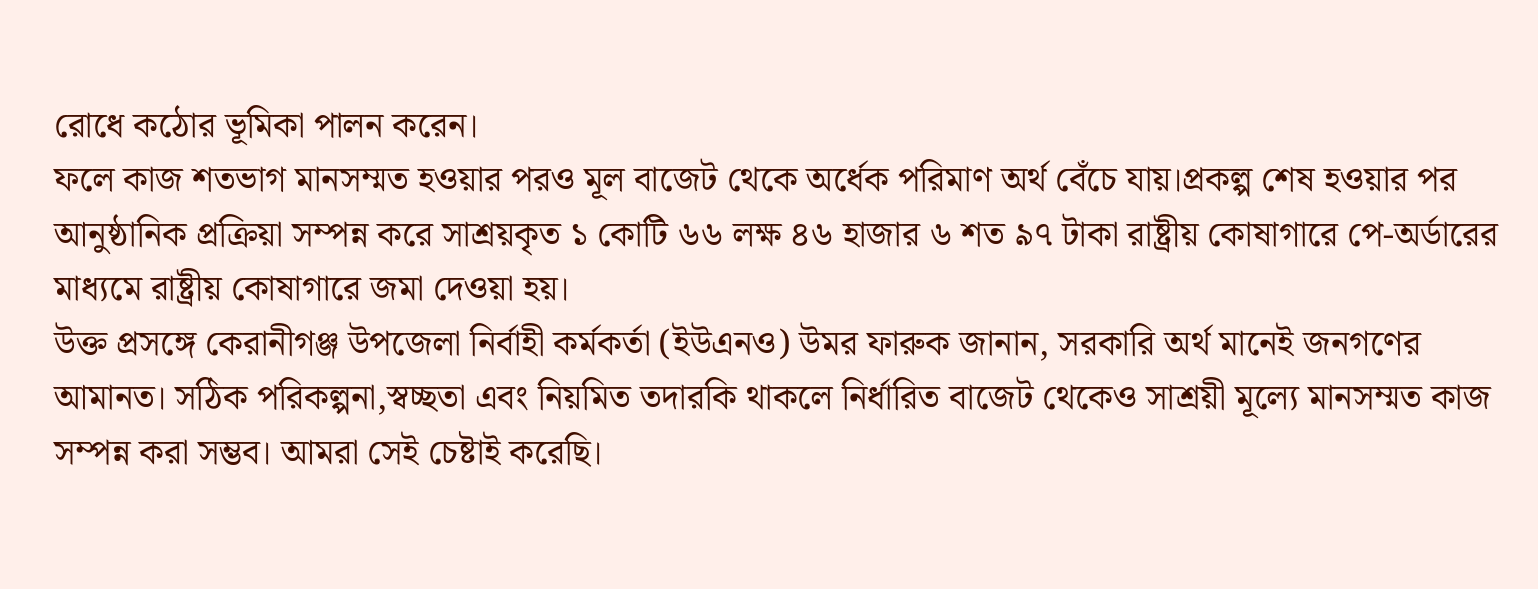রোধে কঠোর ভূমিকা পালন করেন।
ফলে কাজ শতভাগ মানসম্মত হওয়ার পরও মূল বাজেট থেকে অর্ধেক পরিমাণ অর্থ বেঁচে যায়।প্রকল্প শেষ হওয়ার পর আনুষ্ঠানিক প্রক্রিয়া সম্পন্ন করে সাশ্রয়কৃত ১ কোটি ৬৬ লক্ষ ৪৬ হাজার ৬ শত ৯৭ টাকা রাষ্ট্রীয় কোষাগারে পে-অর্ডারের মাধ্যমে রাষ্ট্রীয় কোষাগারে জমা দেওয়া হয়।
উক্ত প্রসঙ্গে কেরানীগঞ্জ উপজেলা নির্বাহী কর্মকর্তা (ইউএনও) উমর ফারুক জানান, সরকারি অর্থ মানেই জনগণের আমানত। সঠিক পরিকল্পনা,স্বচ্ছতা এবং নিয়মিত তদারকি থাকলে নির্ধারিত বাজেট থেকেও সাশ্রয়ী মূল্যে মানসম্মত কাজ সম্পন্ন করা সম্ভব। আমরা সেই চেষ্টাই করেছি।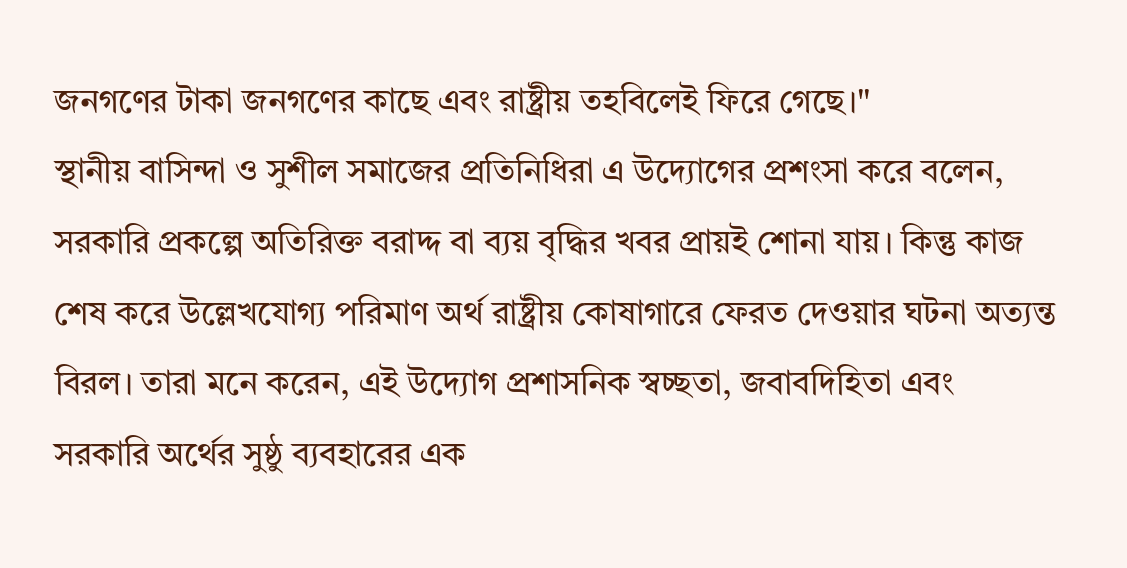জনগণের টাকা জনগণের কাছে এবং রাষ্ট্রীয় তহবিলেই ফিরে গেছে।"
স্থানীয় বাসিন্দা ও সুশীল সমাজের প্রতিনিধিরা এ উদ্যোগের প্রশংসা করে বলেন, সরকারি প্রকল্পে অতিরিক্ত বরাদ্দ বা ব্যয় বৃদ্ধির খবর প্রায়ই শোনা যায়। কিন্তু কাজ শেষ করে উল্লেখযোগ্য পরিমাণ অর্থ রাষ্ট্রীয় কোষাগারে ফেরত দেওয়ার ঘটনা অত্যন্ত বিরল। তারা মনে করেন, এই উদ্যোগ প্রশাসনিক স্বচ্ছতা, জবাবদিহিতা এবং সরকারি অর্থের সুষ্ঠু ব্যবহারের এক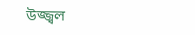উজ্জ্বল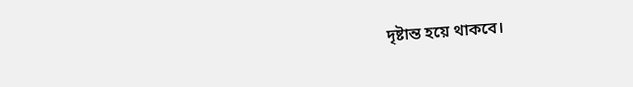দৃষ্টান্ত হয়ে থাকবে।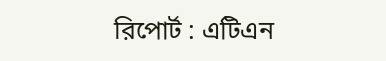রিপোর্ট : এটিএন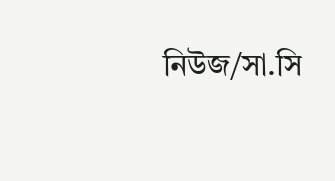নিউজ/সা.সি